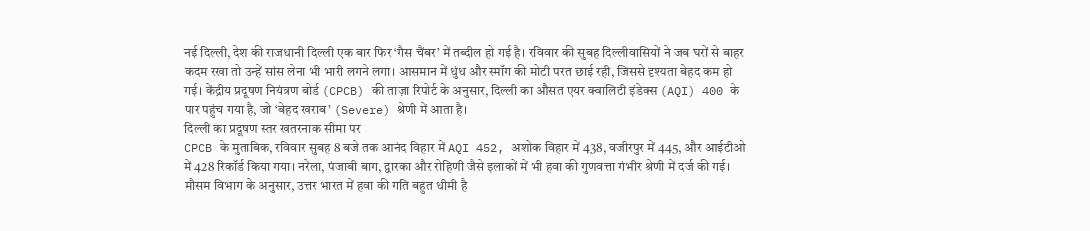नई दिल्ली, देश की राजधानी दिल्ली एक बार फिर ‘गैस चैंबर’ में तब्दील हो गई है। रविवार की सुबह दिल्लीवासियों ने जब घरों से बाहर कदम रखा तो उन्हें सांस लेना भी भारी लगने लगा। आसमान में धुंध और स्मॉग की मोटी परत छाई रही, जिससे दृश्यता बेहद कम हो गई। केंद्रीय प्रदूषण नियंत्रण बोर्ड (CPCB) की ताज़ा रिपोर्ट के अनुसार, दिल्ली का औसत एयर क्वालिटी इंडेक्स (AQI) 400 के पार पहुंच गया है, जो ‘बेहद खराब’ (Severe) श्रेणी में आता है।
दिल्ली का प्रदूषण स्तर खतरनाक सीमा पर
CPCB के मुताबिक, रविवार सुबह 8 बजे तक आनंद विहार में AQI 452, अशोक विहार में 438, वजीरपुर में 445, और आईटीओ में 428 रिकॉर्ड किया गया। नरेला, पंजाबी बाग, द्वारका और रोहिणी जैसे इलाकों में भी हवा की गुणवत्ता गंभीर श्रेणी में दर्ज की गई।
मौसम विभाग के अनुसार, उत्तर भारत में हवा की गति बहुत धीमी है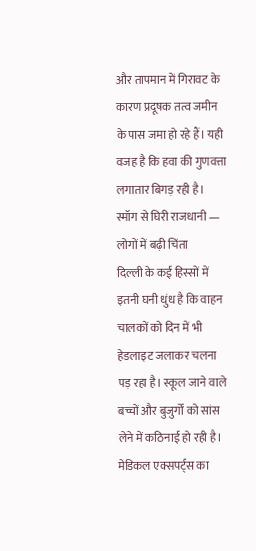और तापमान में गिरावट के कारण प्रदूषक तत्व जमीन के पास जमा हो रहे हैं। यही वजह है कि हवा की गुणवत्ता लगातार बिगड़ रही है।
स्मॉग से घिरी राजधानी — लोगों में बढ़ी चिंता
दिल्ली के कई हिस्सों में इतनी घनी धुंध है कि वाहन चालकों को दिन में भी हेडलाइट जलाकर चलना पड़ रहा है। स्कूल जाने वाले बच्चों और बुजुर्गों को सांस लेने में कठिनाई हो रही है।
मेडिकल एक्सपर्ट्स का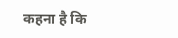कहना है कि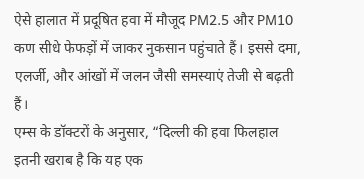ऐसे हालात में प्रदूषित हवा में मौजूद PM2.5 और PM10 कण सीधे फेफड़ों में जाकर नुकसान पहुंचाते हैं। इससे दमा, एलर्जी, और आंखों में जलन जैसी समस्याएं तेजी से बढ़ती हैं।
एम्स के डॉक्टरों के अनुसार, “दिल्ली की हवा फिलहाल इतनी खराब है कि यह एक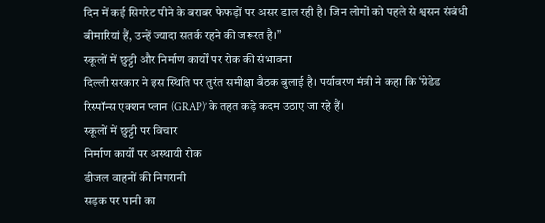दिन में कई सिगरेट पीने के बराबर फेफड़ों पर असर डाल रही है। जिन लोगों को पहले से श्वसन संबंधी बीमारियां हैं, उन्हें ज्यादा सतर्क रहने की जरूरत है।”
स्कूलों में छुट्टी और निर्माण कार्यों पर रोक की संभावना
दिल्ली सरकार ने इस स्थिति पर तुरंत समीक्षा बैठक बुलाई है। पर्यावरण मंत्री ने कहा कि ‘ग्रेडेड रिस्पॉन्स एक्शन प्लान (GRAP)’ के तहत कड़े कदम उठाए जा रहे हैं।
स्कूलों में छुट्टी पर विचार
निर्माण कार्यों पर अस्थायी रोक
डीजल वाहनों की निगरानी
सड़क पर पानी का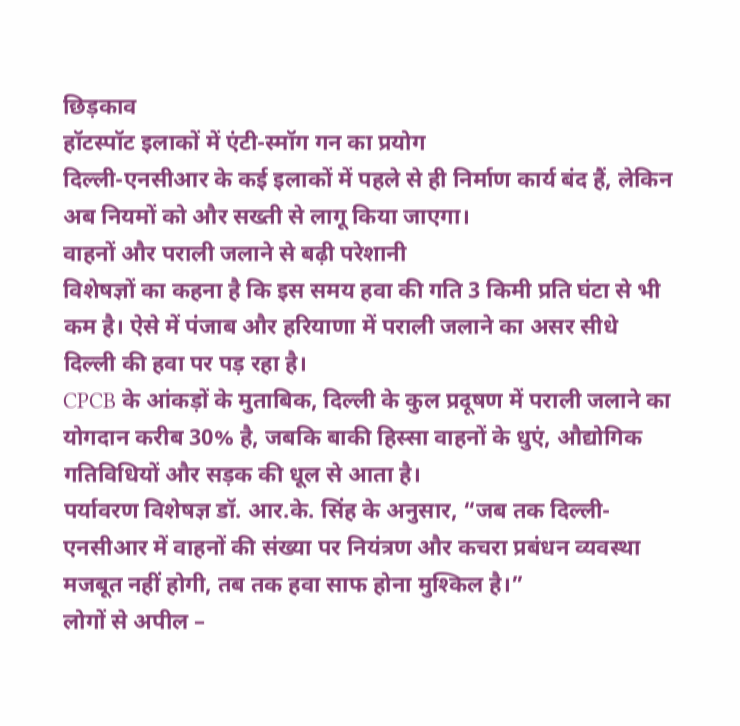छिड़काव
हॉटस्पॉट इलाकों में एंटी-स्मॉग गन का प्रयोग
दिल्ली-एनसीआर के कई इलाकों में पहले से ही निर्माण कार्य बंद हैं, लेकिन अब नियमों को और सख्ती से लागू किया जाएगा।
वाहनों और पराली जलाने से बढ़ी परेशानी
विशेषज्ञों का कहना है कि इस समय हवा की गति 3 किमी प्रति घंटा से भी कम है। ऐसे में पंजाब और हरियाणा में पराली जलाने का असर सीधे दिल्ली की हवा पर पड़ रहा है।
CPCB के आंकड़ों के मुताबिक, दिल्ली के कुल प्रदूषण में पराली जलाने का योगदान करीब 30% है, जबकि बाकी हिस्सा वाहनों के धुएं, औद्योगिक गतिविधियों और सड़क की धूल से आता है।
पर्यावरण विशेषज्ञ डॉ. आर.के. सिंह के अनुसार, “जब तक दिल्ली-एनसीआर में वाहनों की संख्या पर नियंत्रण और कचरा प्रबंधन व्यवस्था मजबूत नहीं होगी, तब तक हवा साफ होना मुश्किल है।”
लोगों से अपील –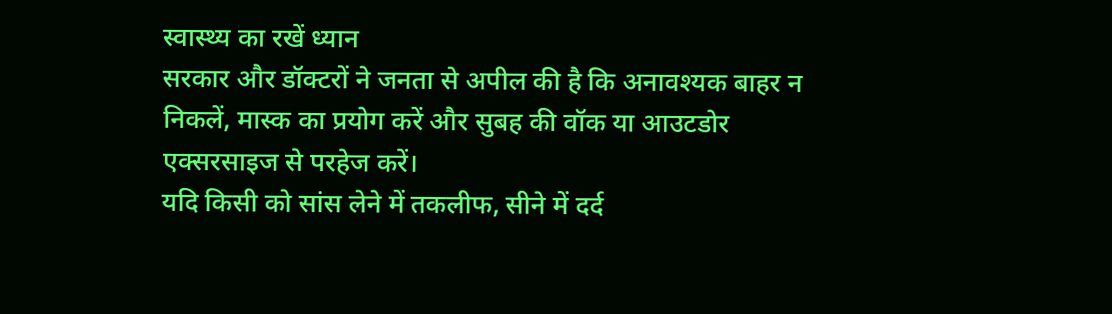स्वास्थ्य का रखें ध्यान
सरकार और डॉक्टरों ने जनता से अपील की है कि अनावश्यक बाहर न निकलें, मास्क का प्रयोग करें और सुबह की वॉक या आउटडोर एक्सरसाइज से परहेज करें।
यदि किसी को सांस लेने में तकलीफ, सीने में दर्द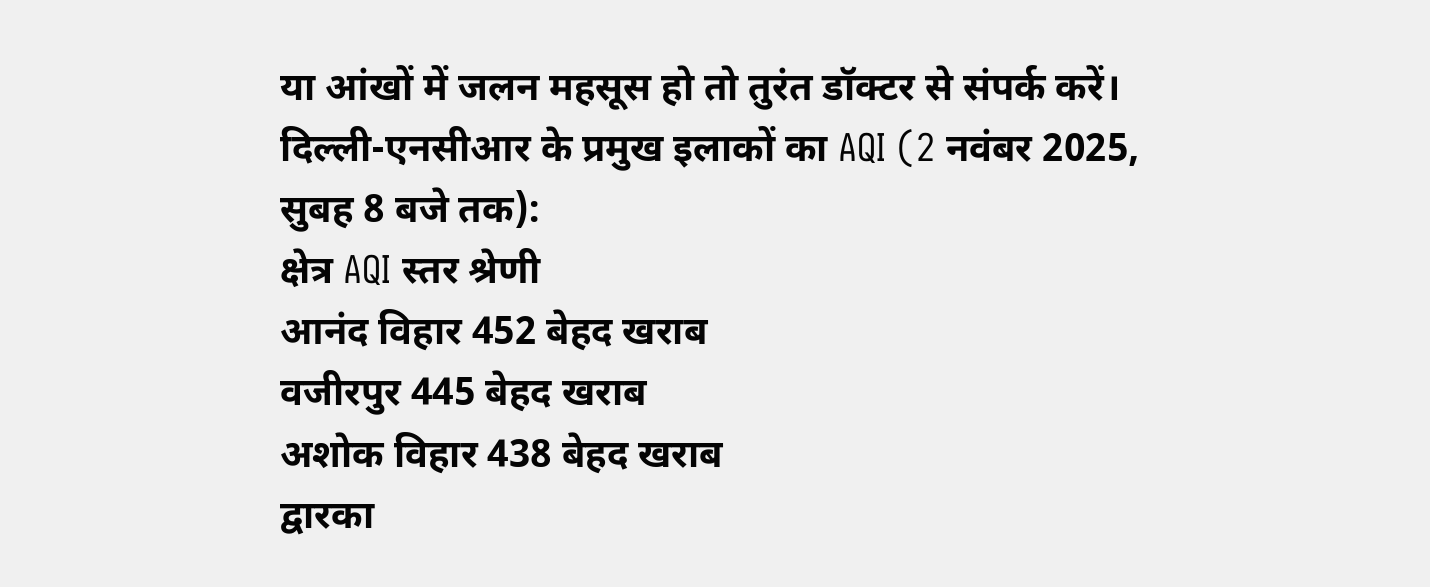या आंखों में जलन महसूस हो तो तुरंत डॉक्टर से संपर्क करें।
दिल्ली-एनसीआर के प्रमुख इलाकों का AQI (2 नवंबर 2025, सुबह 8 बजे तक):
क्षेत्र AQI स्तर श्रेणी
आनंद विहार 452 बेहद खराब
वजीरपुर 445 बेहद खराब
अशोक विहार 438 बेहद खराब
द्वारका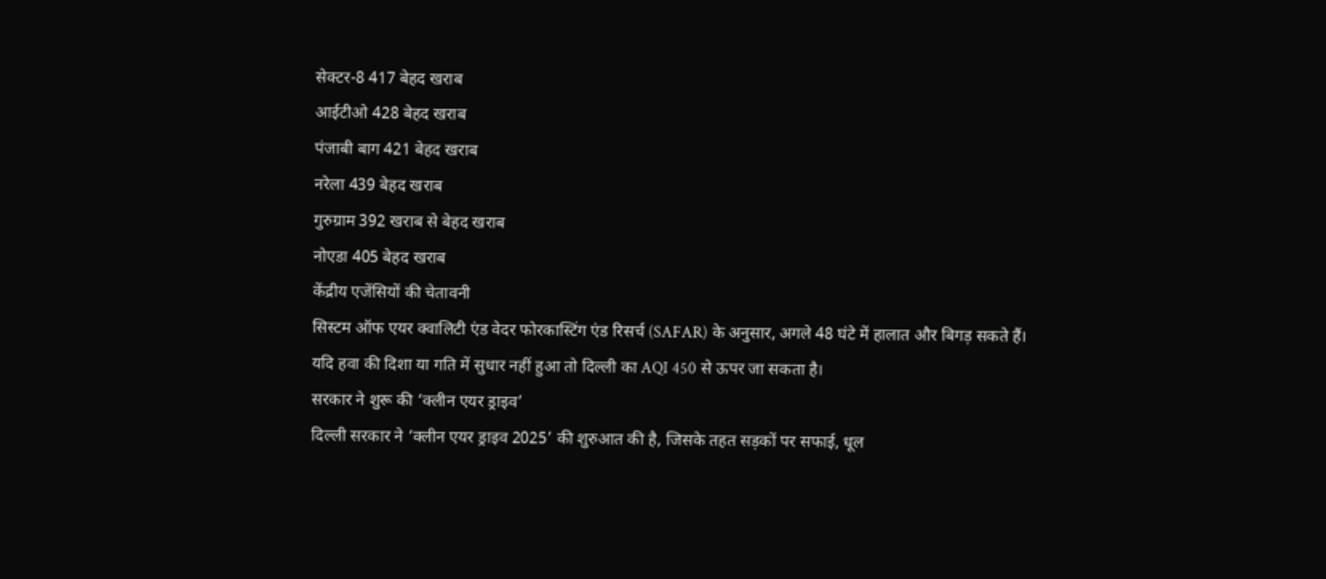सेक्टर-8 417 बेहद खराब
आईटीओ 428 बेहद खराब
पंजाबी बाग 421 बेहद खराब
नरेला 439 बेहद खराब
गुरुग्राम 392 खराब से बेहद खराब
नोएडा 405 बेहद खराब
केंद्रीय एजेंसियों की चेतावनी
सिस्टम ऑफ एयर क्वालिटी एंड वेदर फोरकास्टिंग एंड रिसर्च (SAFAR) के अनुसार, अगले 48 घंटे में हालात और बिगड़ सकते हैं।
यदि हवा की दिशा या गति में सुधार नहीं हुआ तो दिल्ली का AQI 450 से ऊपर जा सकता है।
सरकार ने शुरू की ‘क्लीन एयर ड्राइव’
दिल्ली सरकार ने ‘क्लीन एयर ड्राइव 2025’ की शुरुआत की है, जिसके तहत सड़कों पर सफाई, धूल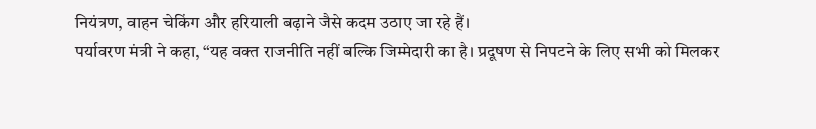नियंत्रण, वाहन चेकिंग और हरियाली बढ़ाने जैसे कदम उठाए जा रहे हैं।
पर्यावरण मंत्री ने कहा, “यह वक्त राजनीति नहीं बल्कि जिम्मेदारी का है। प्रदूषण से निपटने के लिए सभी को मिलकर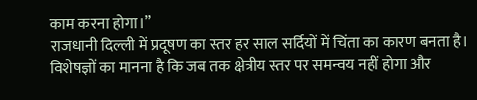काम करना होगा।”
राजधानी दिल्ली में प्रदूषण का स्तर हर साल सर्दियों में चिंता का कारण बनता है। विशेषज्ञों का मानना है कि जब तक क्षेत्रीय स्तर पर समन्वय नहीं होगा और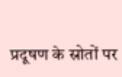प्रदूषण के स्रोतों पर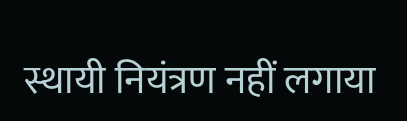स्थायी नियंत्रण नहीं लगाया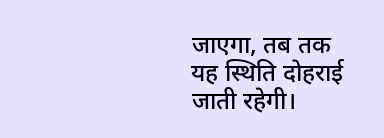जाएगा, तब तक यह स्थिति दोहराई जाती रहेगी।